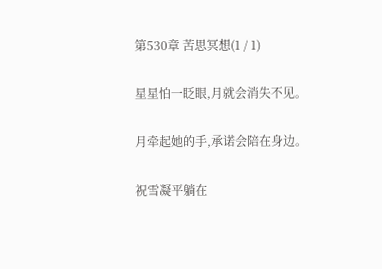第530章 苦思冥想(1 / 1)

星星怕一眨眼,月就会消失不见。

月牵起她的手,承诺会陪在身边。

祝雪凝平躺在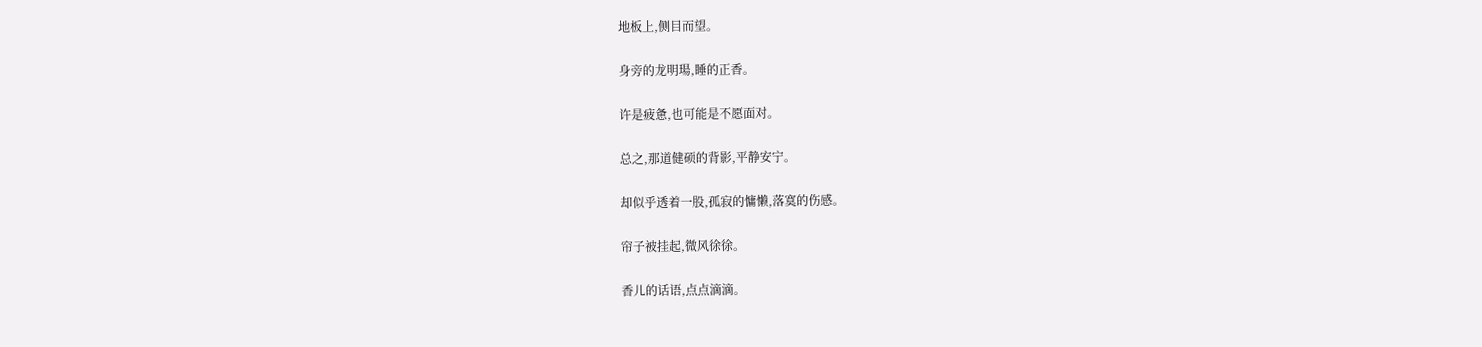地板上,侧目而望。

身旁的龙明瑒,睡的正香。

许是疲惫,也可能是不愿面对。

总之,那道健硕的背影,平静安宁。

却似乎透着一股,孤寂的慵懒,落寞的伤感。

帘子被挂起,微风徐徐。

香儿的话语,点点滴滴。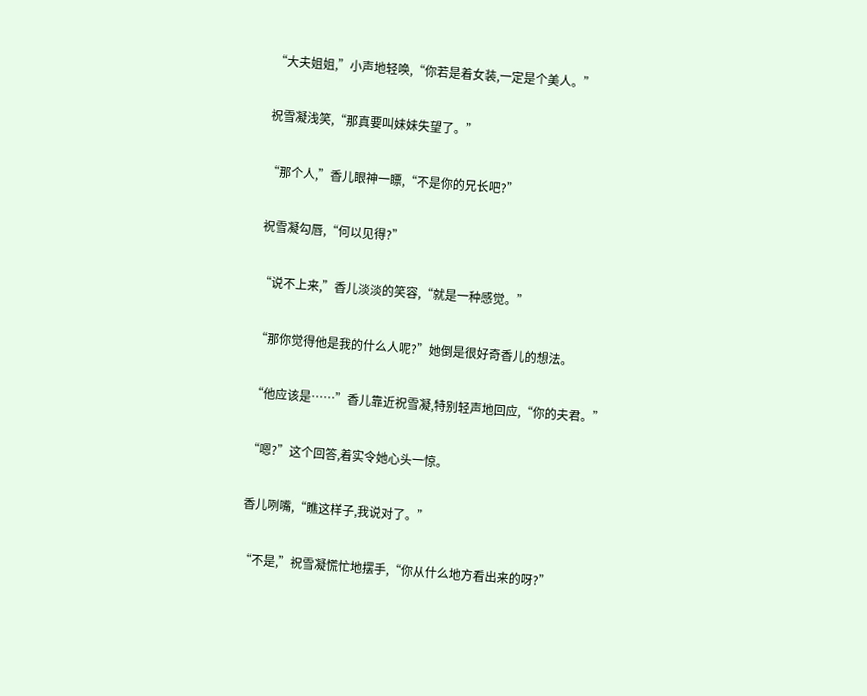“大夫姐姐,”小声地轻唤,“你若是着女装,一定是个美人。”

祝雪凝浅笑,“那真要叫妹妹失望了。”

“那个人,”香儿眼神一瞟,“不是你的兄长吧?”

祝雪凝勾唇,“何以见得?”

“说不上来,”香儿淡淡的笑容,“就是一种感觉。”

“那你觉得他是我的什么人呢?”她倒是很好奇香儿的想法。

“他应该是……”香儿靠近祝雪凝,特别轻声地回应,“你的夫君。”

“嗯?”这个回答,着实令她心头一惊。

香儿咧嘴,“瞧这样子,我说对了。”

“不是,”祝雪凝慌忙地摆手,“你从什么地方看出来的呀?”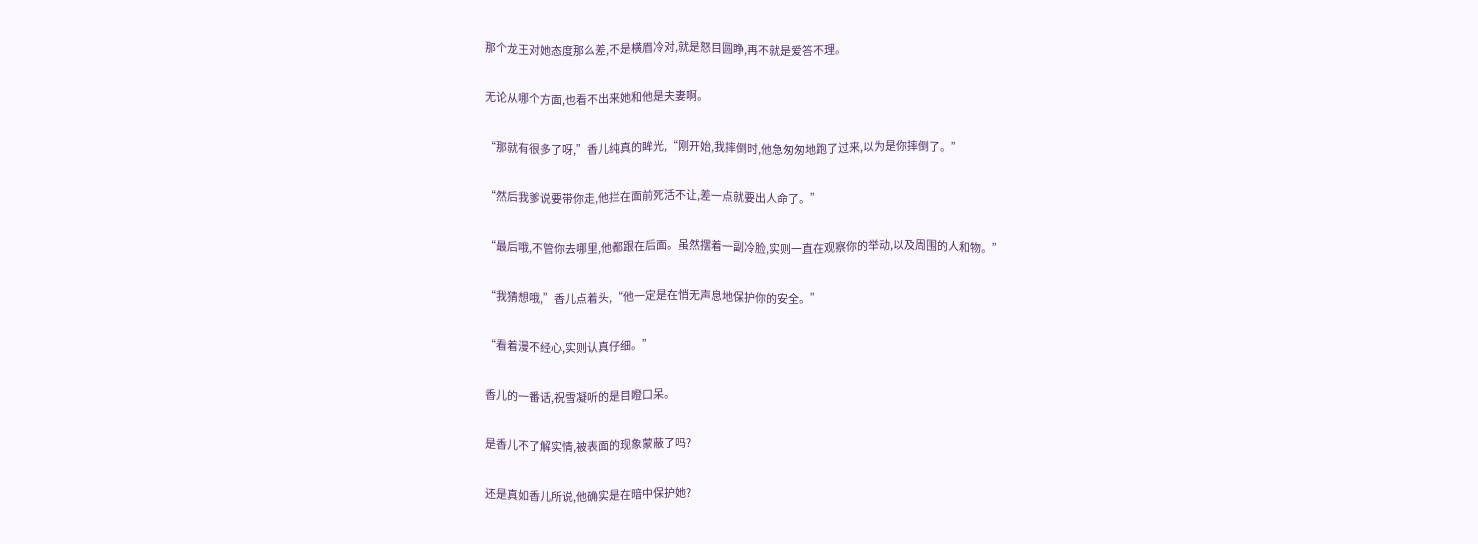那个龙王对她态度那么差,不是横眉冷对,就是怒目圆睁,再不就是爱答不理。

无论从哪个方面,也看不出来她和他是夫妻啊。

“那就有很多了呀,”香儿纯真的眸光,“刚开始,我摔倒时,他急匆匆地跑了过来,以为是你摔倒了。”

“然后我爹说要带你走,他拦在面前死活不让,差一点就要出人命了。”

“最后哦,不管你去哪里,他都跟在后面。虽然摆着一副冷脸,实则一直在观察你的举动,以及周围的人和物。”

“我猜想哦,”香儿点着头,“他一定是在悄无声息地保护你的安全。”

“看着漫不经心,实则认真仔细。”

香儿的一番话,祝雪凝听的是目瞪口呆。

是香儿不了解实情,被表面的现象蒙蔽了吗?

还是真如香儿所说,他确实是在暗中保护她?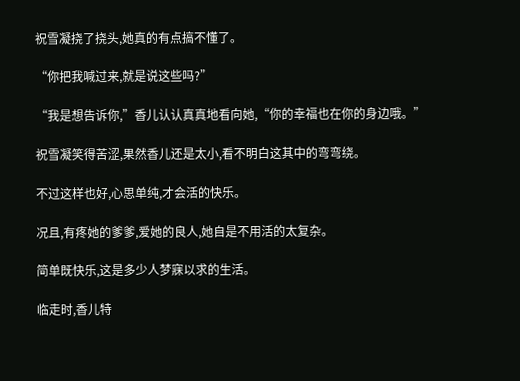祝雪凝挠了挠头,她真的有点搞不懂了。

“你把我喊过来,就是说这些吗?”

“我是想告诉你,”香儿认认真真地看向她,“你的幸福也在你的身边哦。”

祝雪凝笑得苦涩,果然香儿还是太小,看不明白这其中的弯弯绕。

不过这样也好,心思单纯,才会活的快乐。

况且,有疼她的爹爹,爱她的良人,她自是不用活的太复杂。

简单既快乐,这是多少人梦寐以求的生活。

临走时,香儿特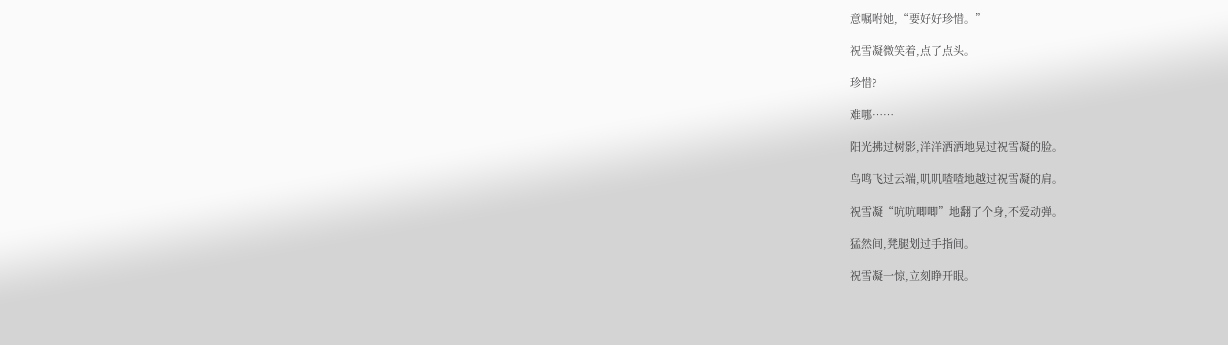意嘱咐她,“要好好珍惜。”

祝雪凝微笑着,点了点头。

珍惜?

难哪……

阳光拂过树影,洋洋洒洒地晃过祝雪凝的脸。

鸟鸣飞过云端,叽叽喳喳地越过祝雪凝的肩。

祝雪凝“吭吭唧唧”地翻了个身,不爱动弹。

猛然间,凳腿划过手指间。

祝雪凝一惊,立刻睁开眼。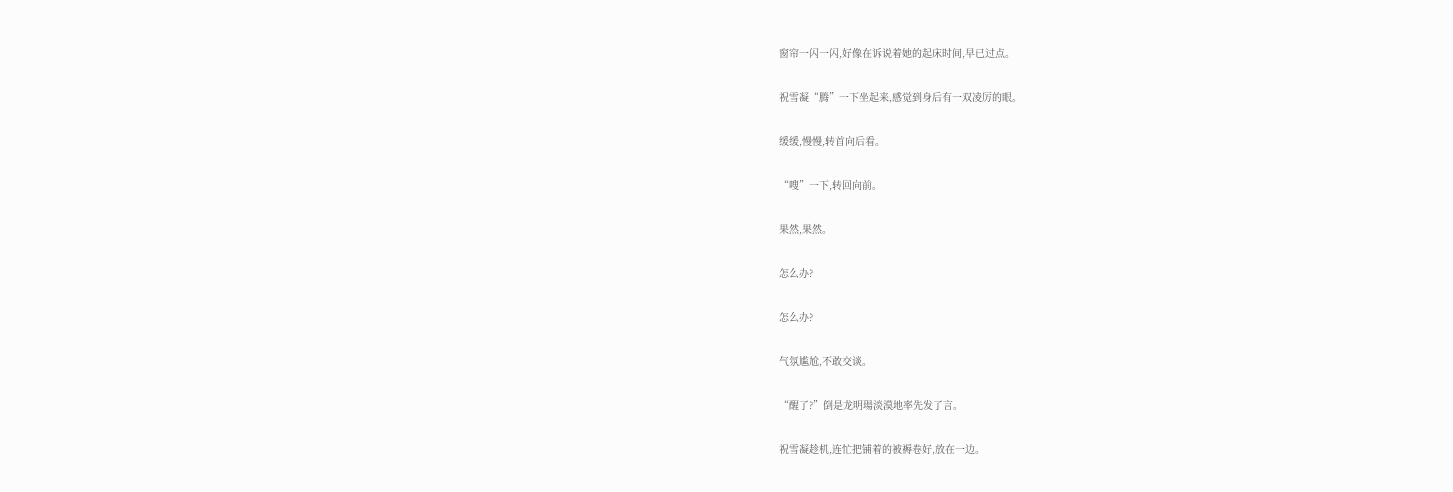窗帘一闪一闪,好像在诉说着她的起床时间,早已过点。

祝雪凝“腾”一下坐起来,感觉到身后有一双凌厉的眼。

缓缓,慢慢,转首向后看。

“嗖”一下,转回向前。

果然,果然。

怎么办?

怎么办?

气氛尴尬,不敢交谈。

“醒了?”倒是龙明瑒淡漠地率先发了言。

祝雪凝趁机,连忙把铺着的被褥卷好,放在一边。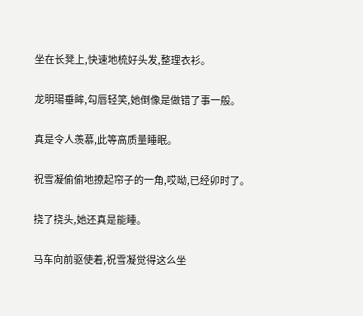坐在长凳上,快速地梳好头发,整理衣衫。

龙明瑒垂眸,勾唇轻笑,她倒像是做错了事一般。

真是令人羡慕,此等高质量睡眠。

祝雪凝偷偷地撩起帘子的一角,哎呦,已经卯时了。

挠了挠头,她还真是能睡。

马车向前驱使着,祝雪凝觉得这么坐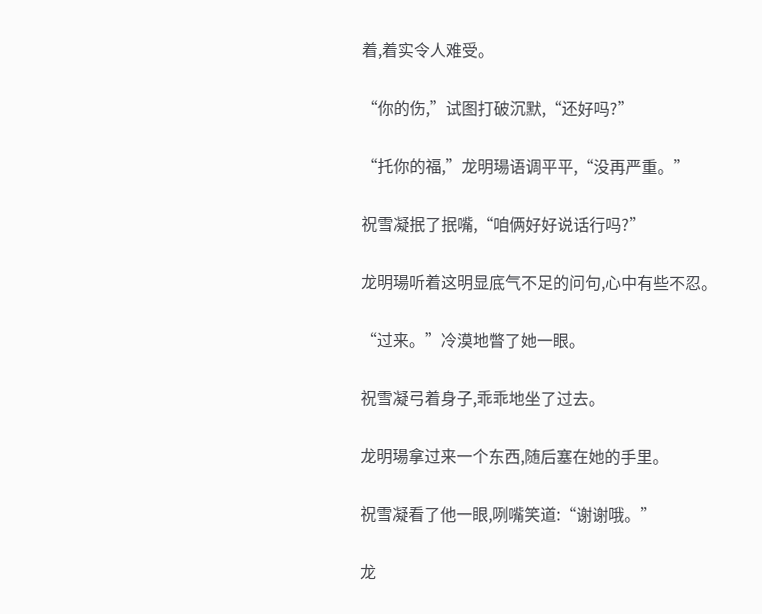着,着实令人难受。

“你的伤,”试图打破沉默,“还好吗?”

“托你的福,”龙明瑒语调平平,“没再严重。”

祝雪凝抿了抿嘴,“咱俩好好说话行吗?”

龙明瑒听着这明显底气不足的问句,心中有些不忍。

“过来。”冷漠地瞥了她一眼。

祝雪凝弓着身子,乖乖地坐了过去。

龙明瑒拿过来一个东西,随后塞在她的手里。

祝雪凝看了他一眼,咧嘴笑道:“谢谢哦。”

龙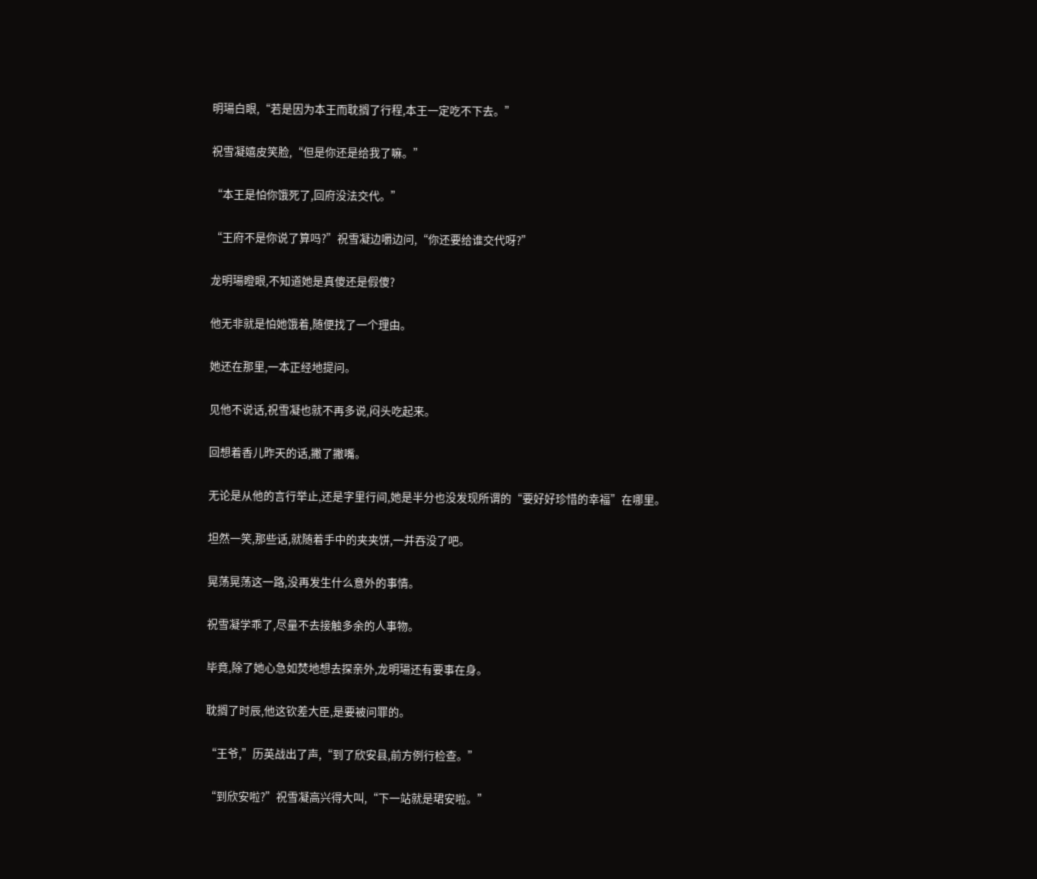明瑒白眼,“若是因为本王而耽搁了行程,本王一定吃不下去。”

祝雪凝嬉皮笑脸,“但是你还是给我了嘛。”

“本王是怕你饿死了,回府没法交代。”

“王府不是你说了算吗?”祝雪凝边嚼边问,“你还要给谁交代呀?”

龙明瑒瞪眼,不知道她是真傻还是假傻?

他无非就是怕她饿着,随便找了一个理由。

她还在那里,一本正经地提问。

见他不说话,祝雪凝也就不再多说,闷头吃起来。

回想着香儿昨天的话,撇了撇嘴。

无论是从他的言行举止,还是字里行间,她是半分也没发现所谓的“要好好珍惜的幸福”在哪里。

坦然一笑,那些话,就随着手中的夹夹饼,一并吞没了吧。

晃荡晃荡这一路,没再发生什么意外的事情。

祝雪凝学乖了,尽量不去接触多余的人事物。

毕竟,除了她心急如焚地想去探亲外,龙明瑒还有要事在身。

耽搁了时辰,他这钦差大臣,是要被问罪的。

“王爷,”历英战出了声,“到了欣安县,前方例行检查。”

“到欣安啦?”祝雪凝高兴得大叫,“下一站就是珺安啦。”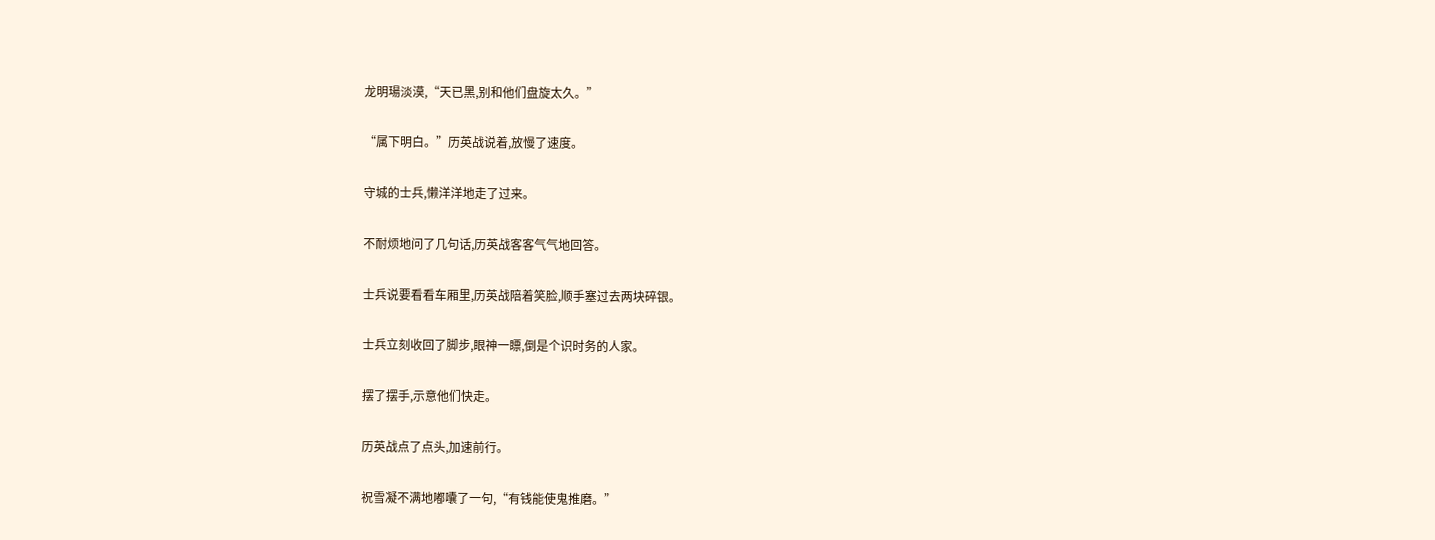龙明瑒淡漠,“天已黑,别和他们盘旋太久。”

“属下明白。”历英战说着,放慢了速度。

守城的士兵,懒洋洋地走了过来。

不耐烦地问了几句话,历英战客客气气地回答。

士兵说要看看车厢里,历英战陪着笑脸,顺手塞过去两块碎银。

士兵立刻收回了脚步,眼神一瞟,倒是个识时务的人家。

摆了摆手,示意他们快走。

历英战点了点头,加速前行。

祝雪凝不满地嘟囔了一句,“有钱能使鬼推磨。”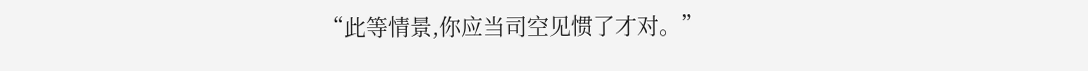“此等情景,你应当司空见惯了才对。”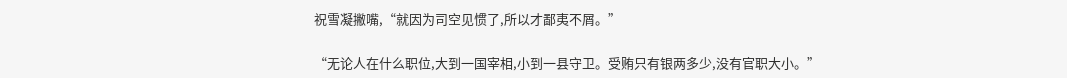祝雪凝撇嘴,“就因为司空见惯了,所以才鄙夷不屑。”

“无论人在什么职位,大到一国宰相,小到一县守卫。受贿只有银两多少,没有官职大小。”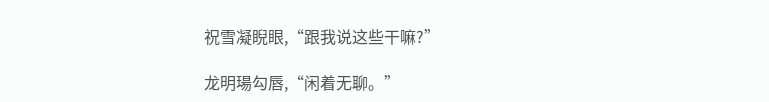祝雪凝睨眼,“跟我说这些干嘛?”

龙明瑒勾唇,“闲着无聊。”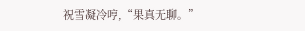祝雪凝冷哼,“果真无聊。”